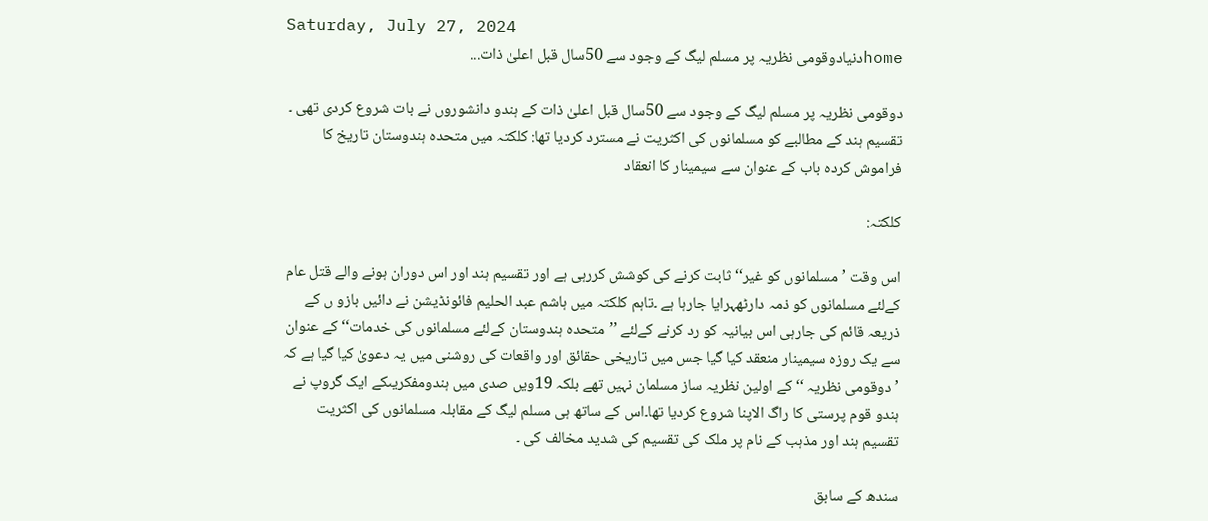Saturday, July 27, 2024
homeدنیادوقومی نظریہ پر مسلم لیگ کے وجود سے 50سال قبل اعلیٰ ذات...

دوقومی نظریہ پر مسلم لیگ کے وجود سے 50سال قبل اعلیٰ ذات کے ہندو دانشوروں نے بات شروع کردی تھی ۔ تقسیم ہند کے مطالبے کو مسلمانوں کی اکثریت نے مسترد کردیا تھا: کلکتہ میں متحدہ ہندوستان تاریخ کا فراموش کردہ باب کے عنوان سے سیمینار کا انعقاد

کلکتہ:

اس وقت ’مسلمانوں کو غیر‘‘ ثابت کرنے کی کوشش کررہی ہے اور تقسیم ہند اور اس دوران ہونے والے قتل عام کےلئے مسلمانوں کو ذمہ دارٹھہرایا جارہا ہے ۔تاہم کلکتہ میں ہاشم عبد الحلیم فائونڈیشن نے دائیں بازو ں کے ذریعہ قائم کی جارہی اس بیانیہ کو رد کرنے کےلئے ’’متحدہ ہندوستان کےلئے مسلمانوں کی خدمات‘‘ کے عنوان سے یک روزہ سیمینار منعقد کیا گیا جس میں تاریخی حقائق اور واقعات کی روشنی میں یہ دعویٰ کیا گیا ہے کہ ’دوقومی نظریہ ‘‘ کے اولین نظریہ ساز مسلمان نہیں تھے بلکہ 19ویں صدی میں ہندومفکریںکے ایک گروپ نے ہندو قوم پرستی کا راگ الاپنا شروع کردیا تھا۔اس کے ساتھ ہی مسلم لیگ کے مقابلہ مسلمانوں کی اکثریت تقسیم ہند اور مذہب کے نام پر ملک کی تقسیم کی شدید مخالف کی ۔

سندھ کے سابق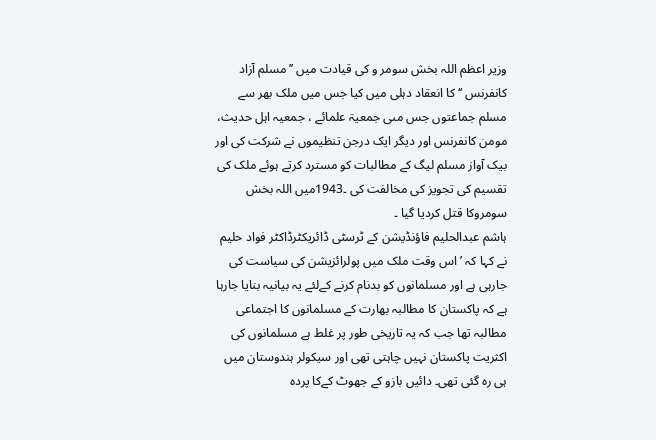وزیر اعظم اللہ بخش سومر و کی قیادت میں ’’مسلم آزاد کانفرنس ‘‘ کا انعقاد دہلی میں کیا جس میں ملک بھر سے مسلم جماعتوں جس مںی جمعیۃ علمائے ، جمعیہ اہل حدیث، مومن کانفرنس اور دیگر ایک درجن تنظیموں نے شرکت کی اور بیک آواز مسلم لیگ کے مطالبات کو مسترد کرتے ہوئے ملک کی تقسیم کی تجویز کی مخالفت کی ۔1943میں اللہ بخش سومروکا قتل کردیا گیا ۔
ہاشم عبدالحلیم فاؤنڈیشن کے ٹرسٹی ڈائریکٹرڈاکٹر فواد حلیم نے کہا کہ ’اس وقت ملک میں پولرائزیشن کی سیاست کی جارہی ہے اور مسلمانوں کو بدنام کرنے کےلئے یہ بیانیہ بنایا جارہا ہے کہ پاکستان کا مطالبہ بھارت کے مسلمانوں کا اجتماعی مطالبہ تھا جب کہ یہ تاریخی طور پر غلط ہے مسلمانوں کی اکثریت پاکستان نہیں چاہتی تھی اور سیکولر ہندوستان میں ہی رہ گئی تھی۔ دائیں بازو کے جھوٹ کےکا پردہ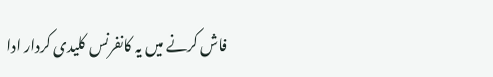فاش کرنے میں یہ کانفرنس کلیدی کردار ادا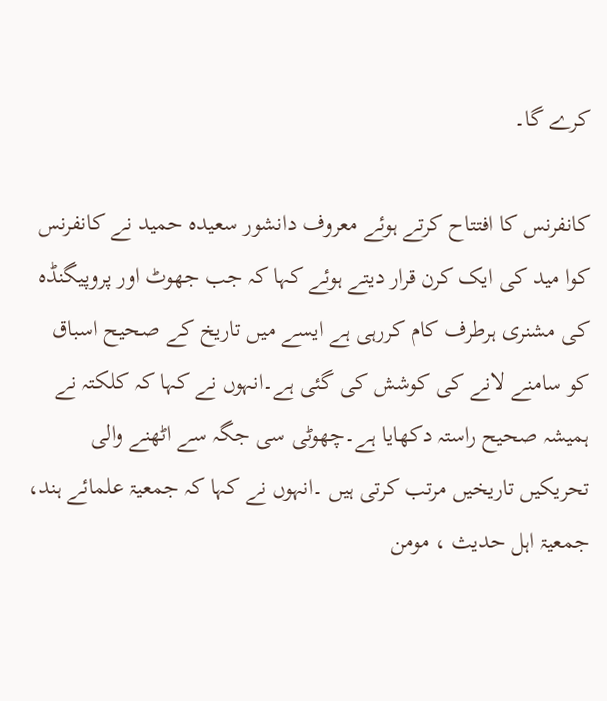کرے گا۔

کانفرنس کا افتتاح کرتے ہوئے معروف دانشور سعیدہ حمید نے کانفرنس کوا مید کی ایک کرن قرار دیتے ہوئے کہا کہ جب جھوٹ اور پروپیگنڈہ کی مشنری ہرطرف کام کررہی ہے ایسے میں تاریخ کے صحیح اسباق کو سامنے لانے کی کوشش کی گئی ہے۔انہوں نے کہا کہ کلکتہ نے ہمیشہ صحیح راستہ دکھایا ہے۔چھوٹی سی جگہ سے اٹھنے والی تحریکیں تاریخیں مرتب کرتی ہیں ۔انہوں نے کہا کہ جمعیۃ علمائے ہند، جمعیۃ اہل حدیث ، مومن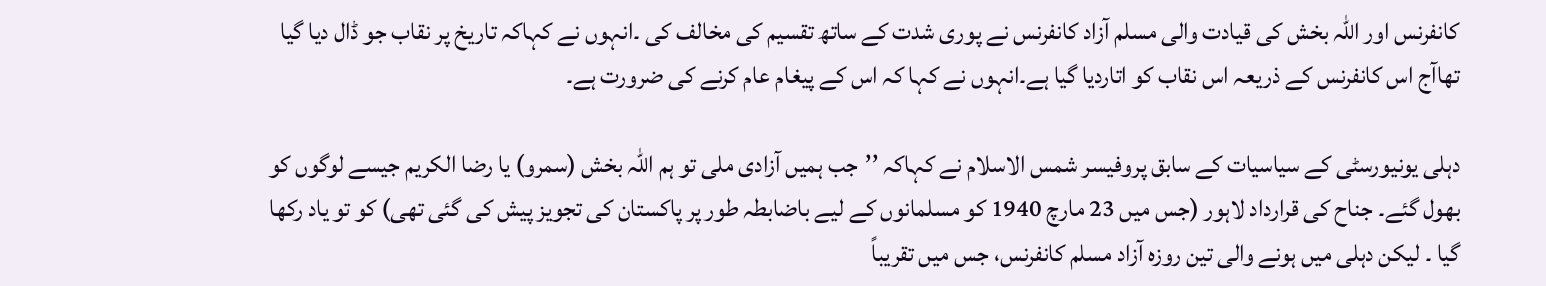کانفرنس اور اللہ بخش کی قیادت والی مسلم آزاد کانفرنس نے پوری شدت کے ساتھ تقسیم کی مخالف کی ۔انہوں نے کہاکہ تاریخ پر نقاب جو ڈال دیا گیا تھاآج اس کانفرنس کے ذریعہ اس نقاب کو اتاردیا گیا ہے۔انہوں نے کہا کہ اس کے پیغام عام کرنے کی ضرورت ہے۔

دہلی یونیورسٹی کے سیاسیات کے سابق پروفیسر شمس الاسلام نے کہاکہ ’’جب ہمیں آزادی ملی تو ہم اللہ بخش (سمرو) یا رضا الکریم جیسے لوگوں کو بھول گئے۔ جناح کی قرارداد لاہور (جس میں 23 مارچ 1940 کو مسلمانوں کے لیے باضابطہ طور پر پاکستان کی تجویز پیش کی گئی تھی) کو تو یاد رکھا گیا ۔ لیکن دہلی میں ہونے والی تین روزہ آزاد مسلم کانفرنس، جس میں تقریباً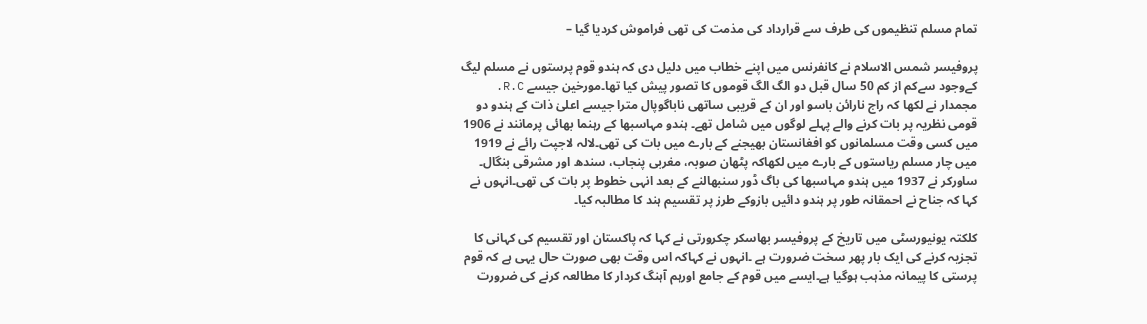تمام مسلم تنظیموں کی طرف سے قرارداد کی مذمت کی تھی فراموش کردیا گیا –

پروفیسر شمس الاسلام نے کانفرنس میں اپنے خطاب میں دلیل دی کہ ہندو قوم پرستوں نے مسلم لیگ کےوجود سےکم از کم 50 سال قبل دو الگ الگ قوموں کا تصور پیش کیا تھا۔مورخین جیسے R.C. مجمدار نے لکھا کہ راج نارائن باسو اور ان کے قریبی ساتھی ناباگوپال مترا جیسے اعلیٰ ذات کے ہندو دو قومی نظریہ پر بات کرنے والے پہلے لوگوں میں شامل تھے۔ ہندو مہاسبھا کے رہنما بھائی پرمانند نے 1906 میں کسی وقت مسلمانوں کو افغانستان بھیجنے کے بارے میں بات کی تھی۔لالہ لاجپت رائے نے 1919 میں چار مسلم ریاستوں کے بارے میں لکھاکہ پٹھان صوبہ، مغربی پنجاب، سندھ اور مشرقی بنگال۔ ساورکر نے 1937 میں ہندو مہاسبھا کی باگ ڈور سنبھالنے کے بعد انہی خطوط پر بات کی تھی۔انہوں نے کہا کہ جناح نے احمقانہ طور پر ہندو دائیں بازوکے طرز پر تقسیم ہند کا مطالبہ کیا۔

کلکتہ یونیورسٹی میں تاریخ کے پروفیسر بھاسکر چکرورتی نے کہا کہ پاکستان اور تقسیم کی کہانی کا تجزیہ کرنے کی ایک بار پھر سخت ضرورت ہے ۔انہوں نے کہاکہ اس وقت بھی صورت حال یہی ہے کہ قوم پرستی کا پیمانہ مذہب ہوگیا ہے۔ایسے میں قوم کے جامع اورہم آہنگ کردار کا مطالعہ کرنے کی ضرورت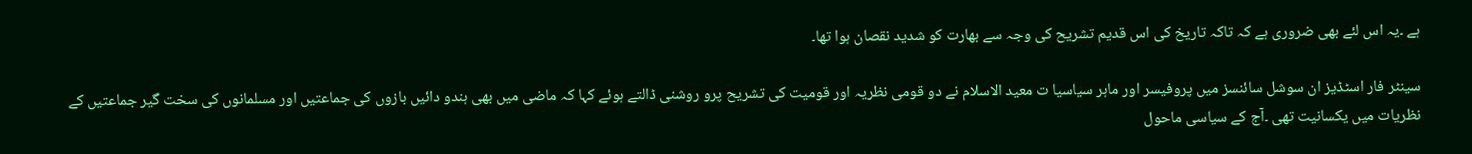ہے ۔یہ اس لئے بھی ضروری ہے کہ تاکہ تاریخ کی اس قدیم تشریح کی وجہ سے بھارت کو شدید نقصان ہوا تھا۔

سینٹر فار اسٹڈیز ان سوشل سائنسز میں پروفیسر اور ماہر سیاسیا ت معید الاسلام نے دو قومی نظریہ اور قومیت کی تشریح پرو روشنی ڈالتے ہوئے کہا کہ ماضی میں بھی ہندو دائیں بازوں کی جماعتیں اور مسلمانوں کی سخت گیر جماعتیں کے نظریات میں یکسانیت تھی ۔آج کے سیاسی ماحول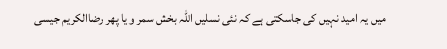میں یہ امید نہیں کی جاسکتی ہے کہ نئی نسلیں اللہ بخش سمر و یا پھر رضاالکریم جیسی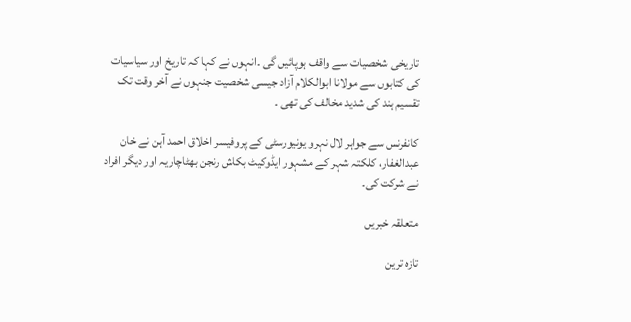تاریخی شخصیات سے واقف ہوپائیں گی ۔انہوں نے کہا کہ تاریخ اور سیاسیات کی کتابوں سے مولانا ابوالکلام آزاد جیسی شخصیت جنہوں نے آخر وقت تک تقسیم ہند کی شدید مخالف کی تھی ۔

کانفرنس سے جواہر لال نہرو یونیورسٹی کے پروفیسر اخلاق احمد آہن نے خان عبدالغفار، کلکتہ شہر کے مشہور ایڈوکیٹ بکاش رنجن بھٹاچاریہ اور دیگر افراد نے شرکت کی۔

متعلقہ خبریں

تازہ ترین